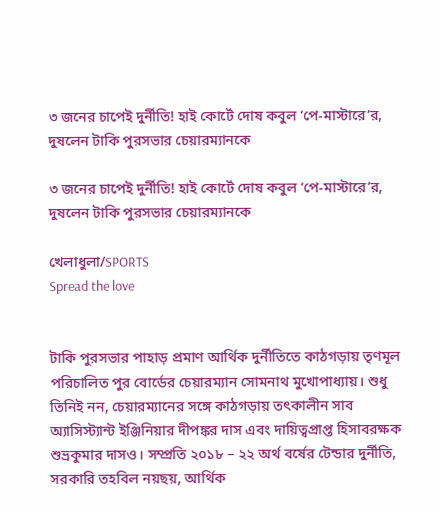৩ জনের চাপেই দুর্নীতি! হাই কোর্টে দোষ কবুল ‘পে-মাস্টারে’র, দুষলেন টাকি পুরসভার চেয়ারম্যানকে

৩ জনের চাপেই দুর্নীতি! হাই কোর্টে দোষ কবুল ‘পে-মাস্টারে’র, দুষলেন টাকি পুরসভার চেয়ারম্যানকে

খেলাধুলা/SPORTS
Spread the love


টাকি পুরসভার পাহাড় প্রমাণ আর্থিক দুর্নীতিতে কাঠগড়ায় তৃণমূল পরিচালিত পুর বোর্ডের চেয়ারম্যান সোমনাথ মুখোপাধ্যায়। শুধু তিনিই নন, চেয়ারম্যানের সঙ্গে কাঠগড়ায় তৎকালীন সাব অ্যাসিস্ট্যান্ট ইঞ্জিনিয়ার দীপঙ্কর দাস এবং দায়িত্বপ্রাপ্ত হিসাবরক্ষক শুভ্রকুমার দাসও। সম্প্রতি ২০১৮ – ২২ অর্থ বর্ষের টেন্ডার দুর্নীতি, সরকারি তহবিল নয়ছয়, আর্থিক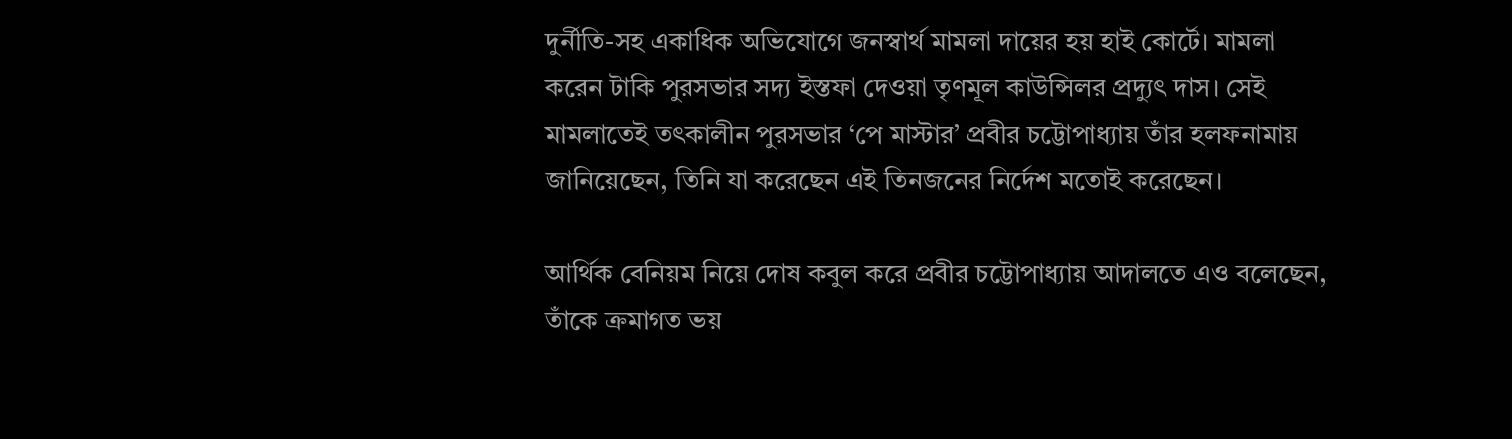দুর্নীতি-সহ একাধিক অভিযোগে জনস্বার্থ মামলা দায়ের হয় হাই কোর্টে। মামলা করেন টাকি পুরসভার সদ্য ইস্তফা দেওয়া তৃণমূল কাউন্সিলর প্রদ্যুৎ দাস। সেই মামলাতেই তৎকালীন পুরসভার ‘পে মাস্টার’ প্রবীর চট্টোপাধ্যায় তাঁর হলফনামায় জানিয়েছেন, তিনি যা করেছেন এই তিনজনের নির্দেশ মতোই করেছেন।

আর্থিক বেনিয়ম নিয়ে দোষ কবুল করে প্রবীর চট্টোপাধ্যায় আদালতে এও বলেছেন, তাঁকে ক্রমাগত ভয়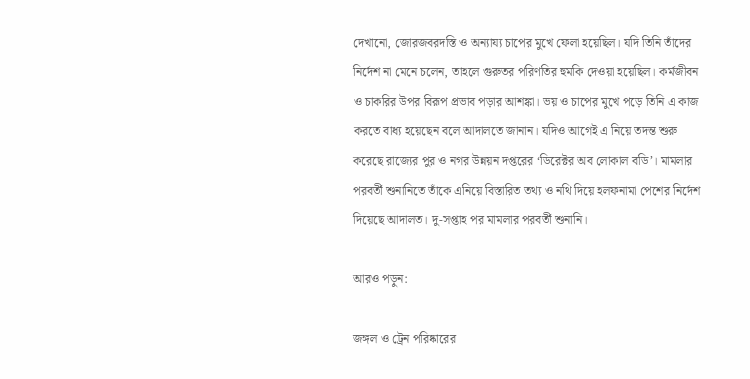দেখানো, জোরজবরদস্তি ও অন্যায্য চাপের মুখে ফেলা হয়েছিল। যদি তিনি তাঁদের নির্দেশ না মেনে চলেন, তাহলে গুরুতর পরিণতির হুমকি দেওয়া হয়েছিল। কর্মজীবন ও চাকরির উপর বিরূপ প্রভাব পড়ার আশঙ্কা। ভয় ও চাপের মুখে পড়ে তিনি এ কাজ করতে বাধ্য হয়েছেন বলে আদালতে জানান। যদিও আগেই এ নিয়ে তদন্ত শুরু করেছে রাজ্যের পুর ও নগর উন্নয়ন দপ্তরের ‘ডিরেক্টর অব লোকাল বডি’। মামলার পরবর্তী শুনানিতে তাঁকে এনিয়ে বিস্তারিত তথ্য ও নথি দিয়ে হলফনামা পেশের নির্দেশ দিয়েছে আদালত। দু-সপ্তাহ পর মামলার পরবর্তী শুনানি।

আরও পড়ুন:

জঙ্গল ও ট্রেন পরিষ্কারের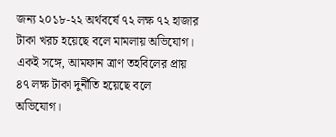জন্য ২০১৮-২২ অর্থবর্ষে ৭২ লক্ষ ৭২ হাজার টাকা খরচ হয়েছে বলে মামলায় অভিযোগ। একই সঙ্গে, আমফান ত্রাণ তহবিলের প্রায় ৪৭ লক্ষ টাকা দুর্নীতি হয়েছে বলে অভিযোগ।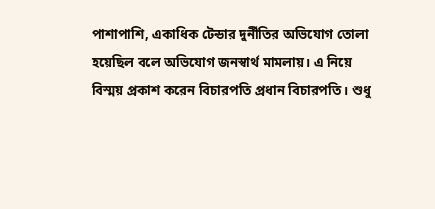পাশাপাশি, একাধিক টেন্ডার দুর্নীতির অভিযোগ তোলা হয়েছিল বলে অভিযোগ জনস্বার্থ মামলায়। এ নিয়ে বিস্ময় প্রকাশ করেন বিচারপতি প্রধান বিচারপতি। শুধু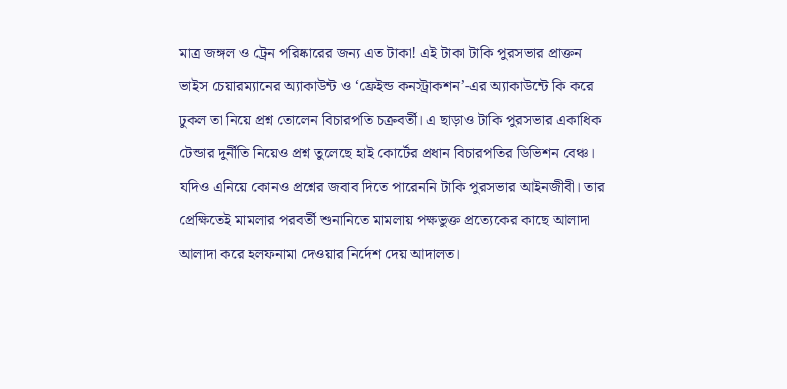মাত্র জঙ্গল ও ট্রেন পরিষ্কারের জন্য এত টাকা! এই টাকা টাকি পুরসভার প্রাক্তন ভাইস চেয়ারম্যানের অ্যাকাউন্ট ও ‘ফ্রেইন্ড কনস্ট্রাকশন’-এর অ্যাকাউন্টে কি করে ঢুকল তা নিয়ে প্রশ্ন তোলেন বিচারপতি চক্রবর্তী। এ ছাড়াও টাকি পুরসভার একাধিক টেন্ডার দুর্নীতি নিয়েও প্রশ্ন তুলেছে হাই কোর্টের প্রধান বিচারপতির ডিভিশন বেঞ্চ। যদিও এনিয়ে কোনও প্রশ্নের জবাব দিতে পারেননি টাকি পুরসভার আইনজীবী। তার প্রেক্ষিতেই মামলার পরবর্তী শুনানিতে মামলায় পক্ষভুক্ত প্রত্যেকের কাছে আলাদা আলাদা করে হলফনামা দেওয়ার নির্দেশ দেয় আদালত।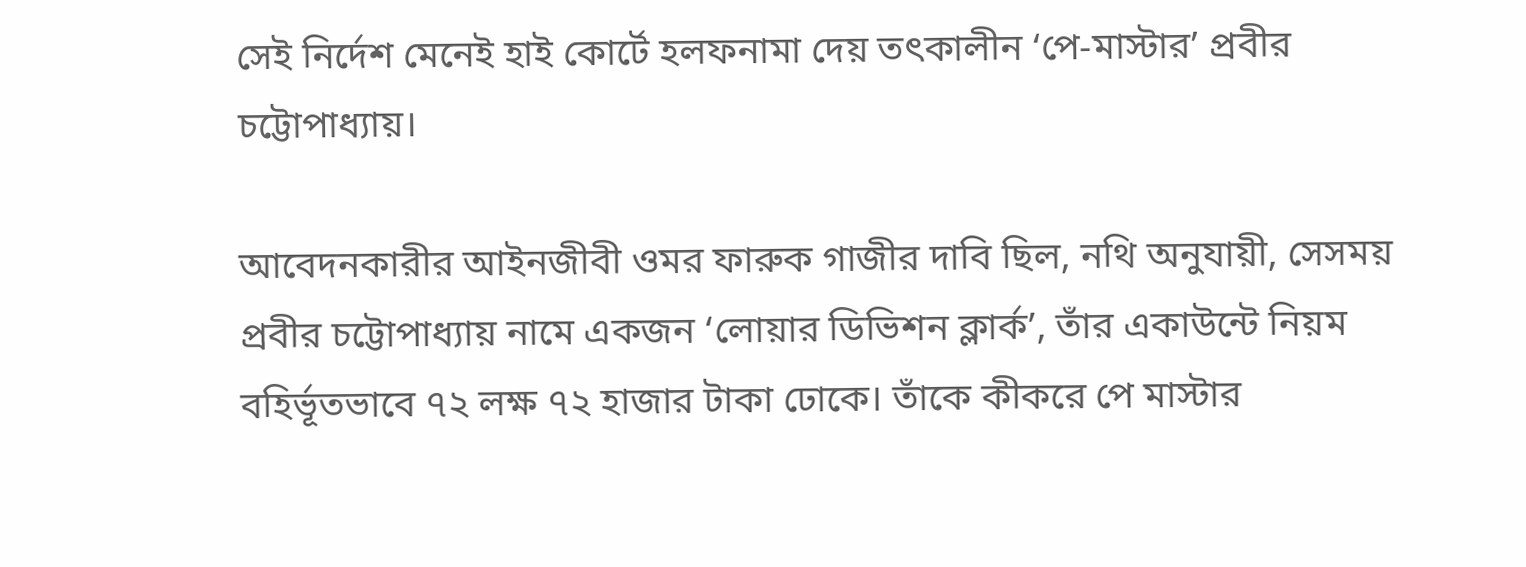সেই নির্দেশ মেনেই হাই কোর্টে হলফনামা দেয় তৎকালীন ‘পে-মাস্টার’ প্রবীর চট্টোপাধ্যায়।

আবেদনকারীর আইনজীবী ওমর ফারুক গাজীর দাবি ছিল, নথি অনুযায়ী, সেসময় প্রবীর চট্টোপাধ্যায় নামে একজন ‘লোয়ার ডিভিশন ক্লার্ক’, তাঁর একাউন্টে নিয়ম বহির্ভূতভাবে ৭২ লক্ষ ৭২ হাজার টাকা ঢোকে। তাঁকে কীকরে পে মাস্টার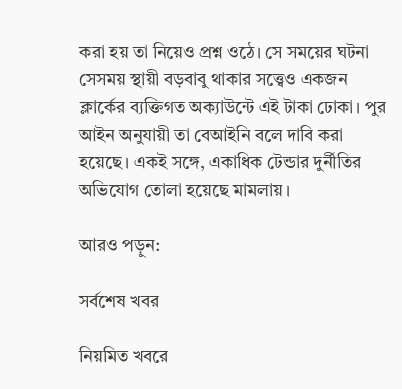করা হয় তা নিয়েও প্রশ্ন ওঠে। সে সময়ের ঘটনা সেসময় স্থায়ী বড়বাবু থাকার সত্ত্বেও একজন ক্লার্কের ব্যক্তিগত অক্যাউন্টে এই টাকা ঢোকা। পুর আইন অনুযায়ী তা বেআইনি বলে দাবি করা হয়েছে। একই সঙ্গে, একাধিক টেন্ডার দুর্নীতির অভিযোগ তোলা হয়েছে মামলায়।

আরও পড়ুন:

সর্বশেষ খবর

নিয়মিত খবরে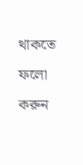থাকতে ফলো করুন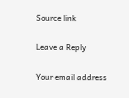Source link

Leave a Reply

Your email address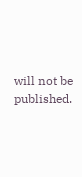will not be published.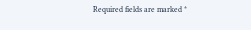Required fields are marked *